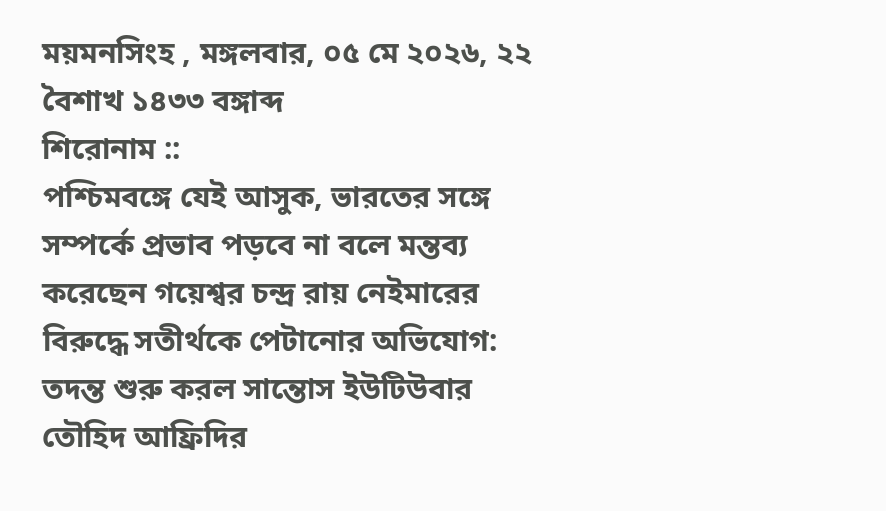ময়মনসিংহ , মঙ্গলবার, ০৫ মে ২০২৬, ২২ বৈশাখ ১৪৩৩ বঙ্গাব্দ
শিরোনাম ::
পশ্চিমবঙ্গে যেই আসুক, ভারতের সঙ্গে সম্পর্কে প্রভাব পড়বে না বলে মন্তব্য করেছেন গয়েশ্বর চন্দ্র রায় নেইমারের বিরুদ্ধে সতীর্থকে পেটানোর অভিযোগ: তদন্ত শুরু করল সান্তোস ইউটিউবার তৌহিদ আফ্রিদির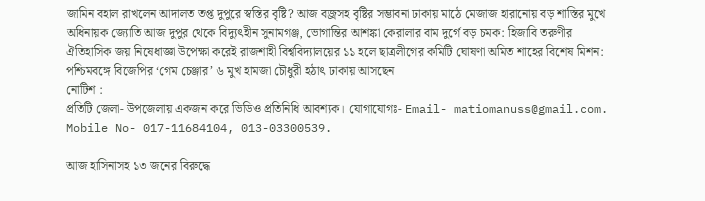জামিন বহাল রাখলেন আদালত তপ্ত দুপুরে স্বস্তির বৃষ্টি? আজ বজ্রসহ বৃষ্টির সম্ভাবনা ঢাকায় মাঠে মেজাজ হারানোয় বড় শাস্তির মুখে অধিনায়ক জ্যোতি আজ দুপুর থেকে বিদ্যুৎহীন সুনামগঞ্জ, ভোগান্তির আশঙ্কা কেরালার বাম দুর্গে বড় চমক: হিজাবি তরুণীর ঐতিহাসিক জয় নিষেধাজ্ঞা উপেক্ষা করেই রাজশাহী বিশ্ববিদ্যালয়ের ১১ হলে ছাত্রলীগের কমিটি ঘোষণা অমিত শাহের বিশেষ মিশন: পশ্চিমবঙ্গে বিজেপির ‘গেম চেঞ্জার’ ৬ মুখ হামজা চৌধুরী হঠাৎ ঢাকায় আসছেন
নোটিশ :
প্রতিটি জেলা- উপজেলায় একজন করে ভিডিও প্রতিনিধি আবশ্যক। যোগাযোগঃ- Email- matiomanuss@gmail.com. Mobile No- 017-11684104, 013-03300539.

আজ হাসিনাসহ ১৩ জনের বিরুদ্ধে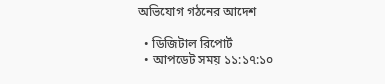অভিযোগ গঠনের আদেশ

  • ডিজিটাল রিপোর্ট
  • আপডেট সময় ১১:১৭:১০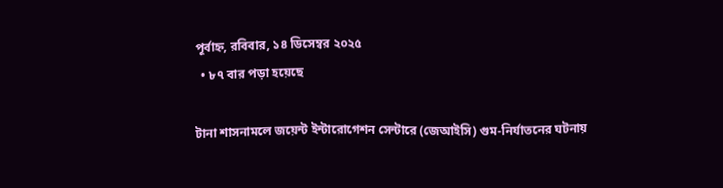পূর্বাহ্ন, রবিবার, ১৪ ডিসেম্বর ২০২৫
  • ৮৭ বার পড়া হয়েছে

টানা শাসনামলে জয়েন্ট ইন্টারোগেশন সেন্টারে (জেআইসি) গুম-নির্যাতনের ঘটনায়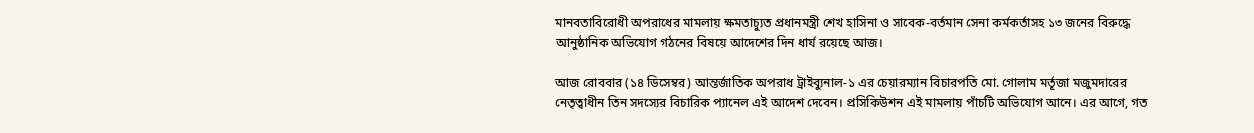মানবতাবিরোধী অপরাধের মামলায় ক্ষমতাচ্যুত প্রধানমন্ত্রী শেখ হাসিনা ও সাবেক-বর্তমান সেনা কর্মকর্তাসহ ১৩ জনের বিরুদ্ধে আনুষ্ঠানিক অভিযোগ গঠনের বিষয়ে আদেশের দিন ধার্য রয়েছে আজ।

আজ রোববার (১৪ ডিসেম্বর) আন্তর্জাতিক অপরাধ ট্রাইব্যুনাল-১ এর চেয়ারম্যান বিচারপতি মো. গোলাম মর্তূজা মজুমদারের নেতৃত্বাধীন তিন সদস্যের বিচারিক প্যানেল এই আদেশ দেবেন। প্রসিকিউশন এই মামলায় পাঁচটি অভিযোগ আনে। এর আগে, গত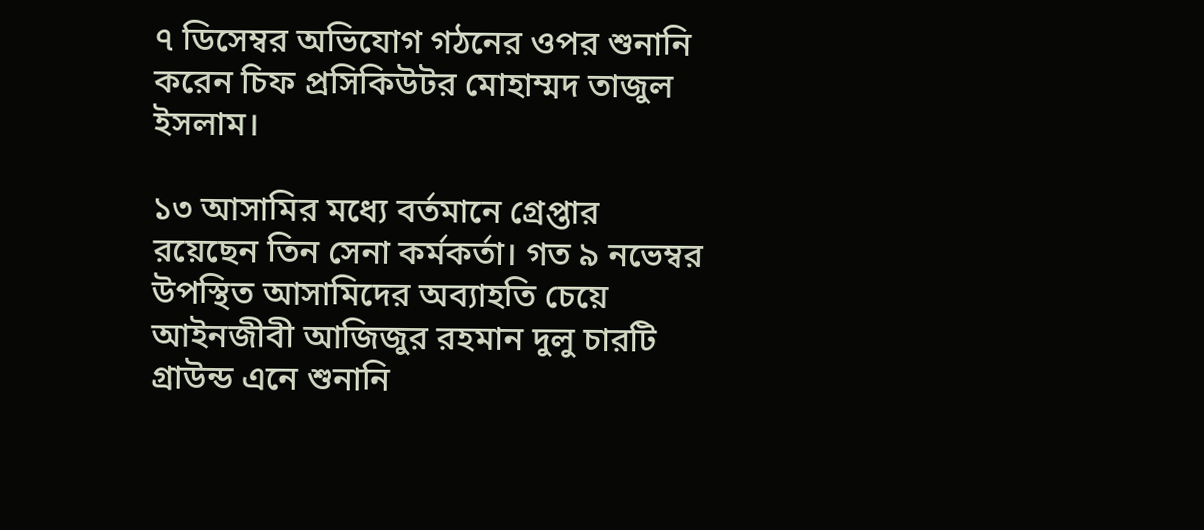৭ ডিসেম্বর অভিযোগ গঠনের ওপর শুনানি করেন চিফ প্রসিকিউটর মোহাম্মদ তাজুল ইসলাম।

১৩ আসামির মধ্যে বর্তমানে গ্রেপ্তার রয়েছেন তিন সেনা কর্মকর্তা। গত ৯ নভেম্বর উপস্থিত আসামিদের অব্যাহতি চেয়ে আইনজীবী আজিজুর রহমান দুলু চারটি গ্রাউন্ড এনে শুনানি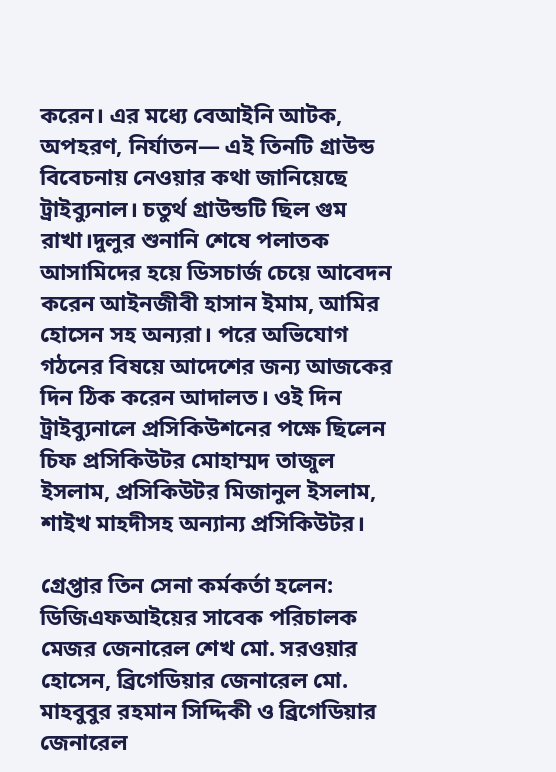করেন। এর মধ্যে বেআইনি আটক, অপহরণ, নির্যাতন— এই তিনটি গ্রাউন্ড বিবেচনায় নেওয়ার কথা জানিয়েছে ট্রাইব্যুনাল। চতুর্থ গ্রাউন্ডটি ছিল গুম রাখা।দুলুর শুনানি শেষে পলাতক আসামিদের হয়ে ডিসচার্জ চেয়ে আবেদন করেন আইনজীবী হাসান ইমাম, আমির হোসেন সহ অন্যরা। পরে অভিযোগ গঠনের বিষয়ে আদেশের জন্য আজকের দিন ঠিক করেন আদালত। ওই দিন ট্রাইব্যুনালে প্রসিকিউশনের পক্ষে ছিলেন চিফ প্রসিকিউটর মোহাম্মদ তাজুল ইসলাম, প্রসিকিউটর মিজানুল ইসলাম, শাইখ মাহদীসহ অন্যান্য প্রসিকিউটর।

গ্রেপ্তার তিন সেনা কর্মকর্তা হলেন: ডিজিএফআইয়ের সাবেক পরিচালক মেজর জেনারেল শেখ মো. সরওয়ার হোসেন, ব্রিগেডিয়ার জেনারেল মো. মাহবুবুর রহমান সিদ্দিকী ও ব্রিগেডিয়ার জেনারেল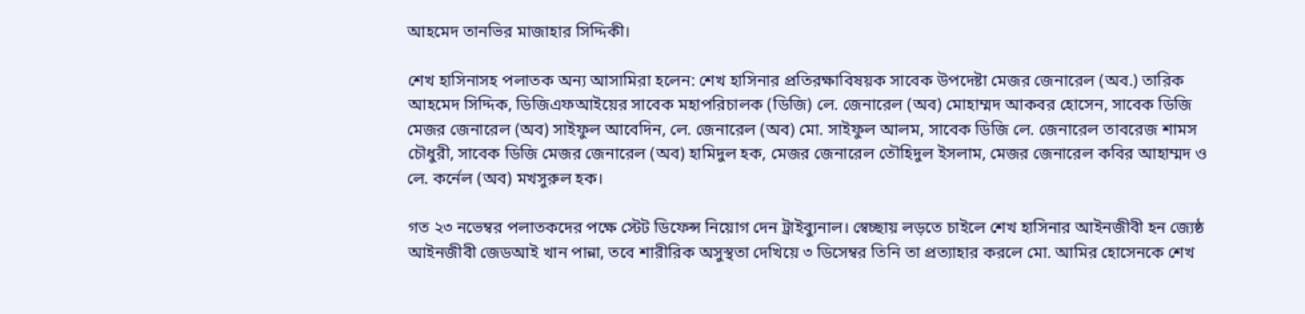আহমেদ তানভির মাজাহার সিদ্দিকী।

শেখ হাসিনাসহ পলাতক অন্য আসামিরা হলেন: শেখ হাসিনার প্রতিরক্ষাবিষয়ক সাবেক উপদেষ্টা মেজর জেনারেল (অব.) তারিক আহমেদ সিদ্দিক, ডিজিএফআইয়ের সাবেক মহাপরিচালক (ডিজি) লে. জেনারেল (অব) মোহাম্মদ আকবর হোসেন, সাবেক ডিজি মেজর জেনারেল (অব) সাইফুল আবেদিন, লে. জেনারেল (অব) মো. সাইফুল আলম, সাবেক ডিজি লে. জেনারেল তাবরেজ শামস চৌধুরী, সাবেক ডিজি মেজর জেনারেল (অব) হামিদুল হক, মেজর জেনারেল তৌহিদুল ইসলাম, মেজর জেনারেল কবির আহাম্মদ ও লে. কর্নেল (অব) মখসুরুল হক।

গত ২৩ নভেম্বর পলাতকদের পক্ষে স্টেট ডিফেন্স নিয়োগ দেন ট্রাইব্যুনাল। স্বেচ্ছায় লড়তে চাইলে শেখ হাসিনার আইনজীবী হন জ্যেষ্ঠ আইনজীবী জেডআই খান পান্না, তবে শারীরিক অসুস্থতা দেখিয়ে ৩ ডিসেম্বর তিনি তা প্রত্যাহার করলে মো. আমির হোসেনকে শেখ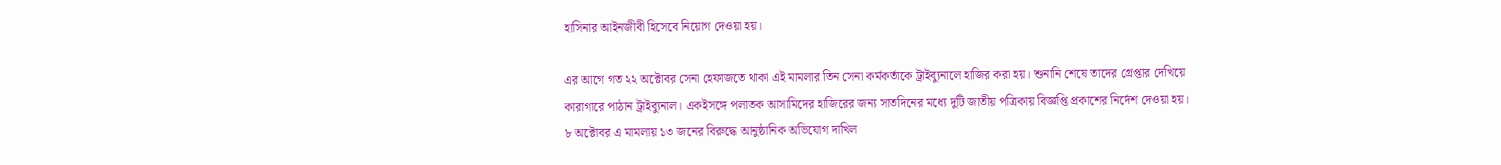হাসিনার আইনজীবী হিসেবে নিয়োগ দেওয়া হয়।

এর আগে গত ২২ অক্টোবর সেনা হেফাজতে থাকা এই মামলার তিন সেনা কর্মকর্তাকে ট্রাইব্যুনালে হাজির করা হয়। শুনানি শেষে তাদের গ্রেপ্তার দেখিয়ে কারাগারে পাঠান ট্রাইব্যুনাল। একইসঙ্গে পলাতক আসামিদের হাজিরের জন্য সাতদিনের মধ্যে দুটি জাতীয় পত্রিকায় বিজ্ঞপ্তি প্রকাশের নির্দেশ দেওয়া হয়। ৮ অক্টোবর এ মামলায় ১৩ জনের বিরুদ্ধে আনুষ্ঠানিক অভিযোগ দাখিল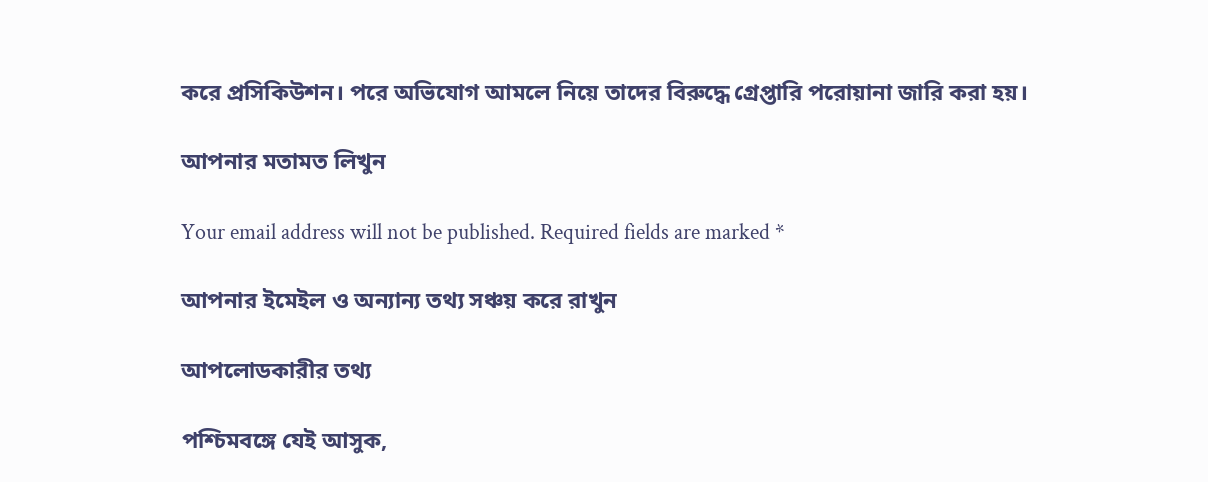করে প্রসিকিউশন। পরে অভিযোগ আমলে নিয়ে তাদের বিরুদ্ধে গ্রেপ্তারি পরোয়ানা জারি করা হয়।

আপনার মতামত লিখুন

Your email address will not be published. Required fields are marked *

আপনার ইমেইল ও অন্যান্য তথ্য সঞ্চয় করে রাখুন

আপলোডকারীর তথ্য

পশ্চিমবঙ্গে যেই আসুক,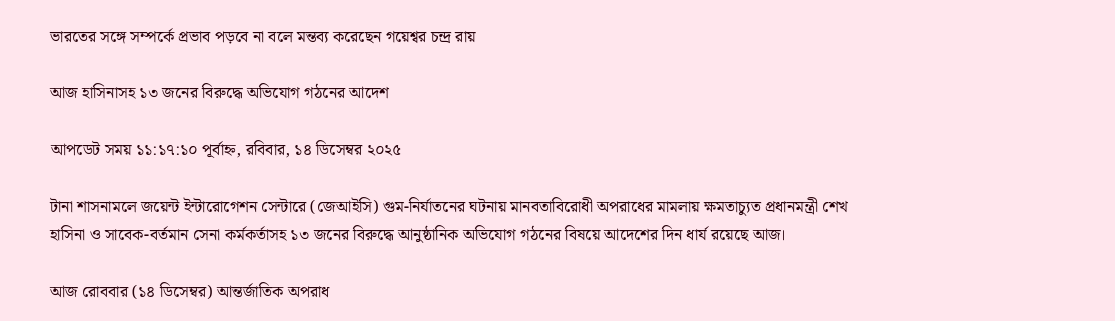ভারতের সঙ্গে সম্পর্কে প্রভাব পড়বে না বলে মন্তব্য করেছেন গয়েশ্বর চন্দ্র রায়

আজ হাসিনাসহ ১৩ জনের বিরুদ্ধে অভিযোগ গঠনের আদেশ

আপডেট সময় ১১:১৭:১০ পূর্বাহ্ন, রবিবার, ১৪ ডিসেম্বর ২০২৫

টানা শাসনামলে জয়েন্ট ইন্টারোগেশন সেন্টারে (জেআইসি) গুম-নির্যাতনের ঘটনায় মানবতাবিরোধী অপরাধের মামলায় ক্ষমতাচ্যুত প্রধানমন্ত্রী শেখ হাসিনা ও সাবেক-বর্তমান সেনা কর্মকর্তাসহ ১৩ জনের বিরুদ্ধে আনুষ্ঠানিক অভিযোগ গঠনের বিষয়ে আদেশের দিন ধার্য রয়েছে আজ।

আজ রোববার (১৪ ডিসেম্বর) আন্তর্জাতিক অপরাধ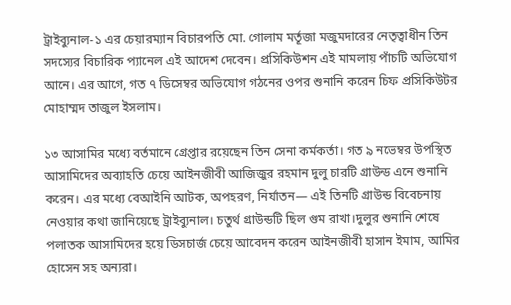ট্রাইব্যুনাল-১ এর চেয়ারম্যান বিচারপতি মো. গোলাম মর্তূজা মজুমদারের নেতৃত্বাধীন তিন সদস্যের বিচারিক প্যানেল এই আদেশ দেবেন। প্রসিকিউশন এই মামলায় পাঁচটি অভিযোগ আনে। এর আগে, গত ৭ ডিসেম্বর অভিযোগ গঠনের ওপর শুনানি করেন চিফ প্রসিকিউটর মোহাম্মদ তাজুল ইসলাম।

১৩ আসামির মধ্যে বর্তমানে গ্রেপ্তার রয়েছেন তিন সেনা কর্মকর্তা। গত ৯ নভেম্বর উপস্থিত আসামিদের অব্যাহতি চেয়ে আইনজীবী আজিজুর রহমান দুলু চারটি গ্রাউন্ড এনে শুনানি করেন। এর মধ্যে বেআইনি আটক, অপহরণ, নির্যাতন— এই তিনটি গ্রাউন্ড বিবেচনায় নেওয়ার কথা জানিয়েছে ট্রাইব্যুনাল। চতুর্থ গ্রাউন্ডটি ছিল গুম রাখা।দুলুর শুনানি শেষে পলাতক আসামিদের হয়ে ডিসচার্জ চেয়ে আবেদন করেন আইনজীবী হাসান ইমাম, আমির হোসেন সহ অন্যরা।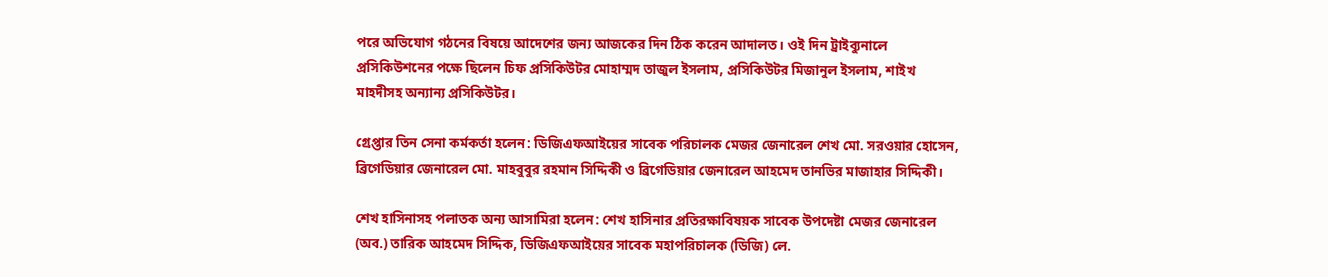পরে অভিযোগ গঠনের বিষয়ে আদেশের জন্য আজকের দিন ঠিক করেন আদালত। ওই দিন ট্রাইব্যুনালে প্রসিকিউশনের পক্ষে ছিলেন চিফ প্রসিকিউটর মোহাম্মদ তাজুল ইসলাম, প্রসিকিউটর মিজানুল ইসলাম, শাইখ মাহদীসহ অন্যান্য প্রসিকিউটর।

গ্রেপ্তার তিন সেনা কর্মকর্তা হলেন: ডিজিএফআইয়ের সাবেক পরিচালক মেজর জেনারেল শেখ মো. সরওয়ার হোসেন, ব্রিগেডিয়ার জেনারেল মো. মাহবুবুর রহমান সিদ্দিকী ও ব্রিগেডিয়ার জেনারেল আহমেদ তানভির মাজাহার সিদ্দিকী।

শেখ হাসিনাসহ পলাতক অন্য আসামিরা হলেন: শেখ হাসিনার প্রতিরক্ষাবিষয়ক সাবেক উপদেষ্টা মেজর জেনারেল (অব.) তারিক আহমেদ সিদ্দিক, ডিজিএফআইয়ের সাবেক মহাপরিচালক (ডিজি) লে.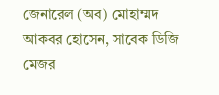জেনারেল (অব) মোহাম্মদ আকবর হোসেন, সাবেক ডিজি মেজর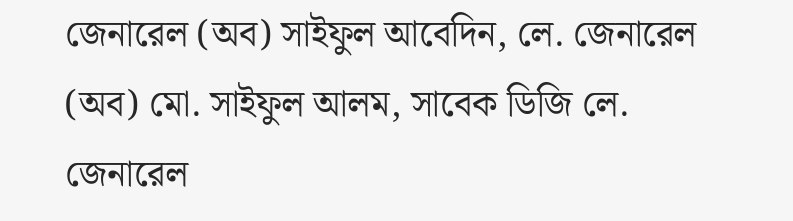জেনারেল (অব) সাইফুল আবেদিন, লে. জেনারেল (অব) মো. সাইফুল আলম, সাবেক ডিজি লে. জেনারেল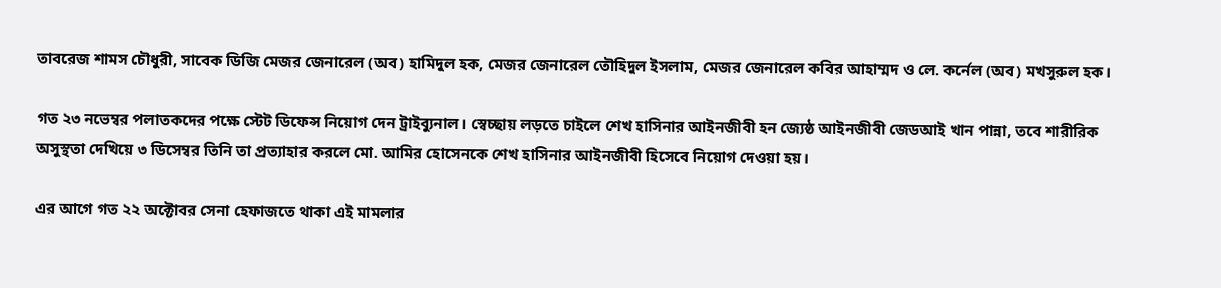তাবরেজ শামস চৌধুরী, সাবেক ডিজি মেজর জেনারেল (অব) হামিদুল হক, মেজর জেনারেল তৌহিদুল ইসলাম, মেজর জেনারেল কবির আহাম্মদ ও লে. কর্নেল (অব) মখসুরুল হক।

গত ২৩ নভেম্বর পলাতকদের পক্ষে স্টেট ডিফেন্স নিয়োগ দেন ট্রাইব্যুনাল। স্বেচ্ছায় লড়তে চাইলে শেখ হাসিনার আইনজীবী হন জ্যেষ্ঠ আইনজীবী জেডআই খান পান্না, তবে শারীরিক অসুস্থতা দেখিয়ে ৩ ডিসেম্বর তিনি তা প্রত্যাহার করলে মো. আমির হোসেনকে শেখ হাসিনার আইনজীবী হিসেবে নিয়োগ দেওয়া হয়।

এর আগে গত ২২ অক্টোবর সেনা হেফাজতে থাকা এই মামলার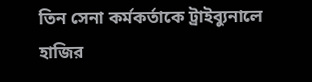তিন সেনা কর্মকর্তাকে ট্রাইব্যুনালে হাজির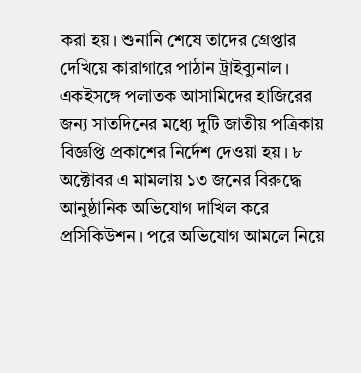করা হয়। শুনানি শেষে তাদের গ্রেপ্তার দেখিয়ে কারাগারে পাঠান ট্রাইব্যুনাল। একইসঙ্গে পলাতক আসামিদের হাজিরের জন্য সাতদিনের মধ্যে দুটি জাতীয় পত্রিকায় বিজ্ঞপ্তি প্রকাশের নির্দেশ দেওয়া হয়। ৮ অক্টোবর এ মামলায় ১৩ জনের বিরুদ্ধে আনুষ্ঠানিক অভিযোগ দাখিল করে প্রসিকিউশন। পরে অভিযোগ আমলে নিয়ে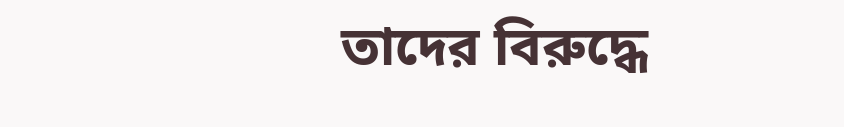তাদের বিরুদ্ধে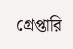গ্রেপ্তারি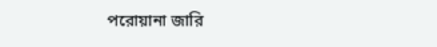পরোয়ানা জারি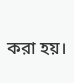করা হয়।